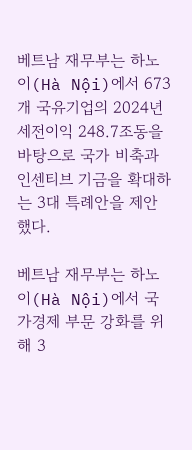베트남 재무부는 하노이(Hà Nội)에서 673개 국유기업의 2024년 세전이익 248.7조동을 바탕으로 국가 비축과 인센티브 기금을 확대하는 3대 특례안을 제안했다.

베트남 재무부는 하노이(Hà Nội)에서 국가경제 부문 강화를 위해 3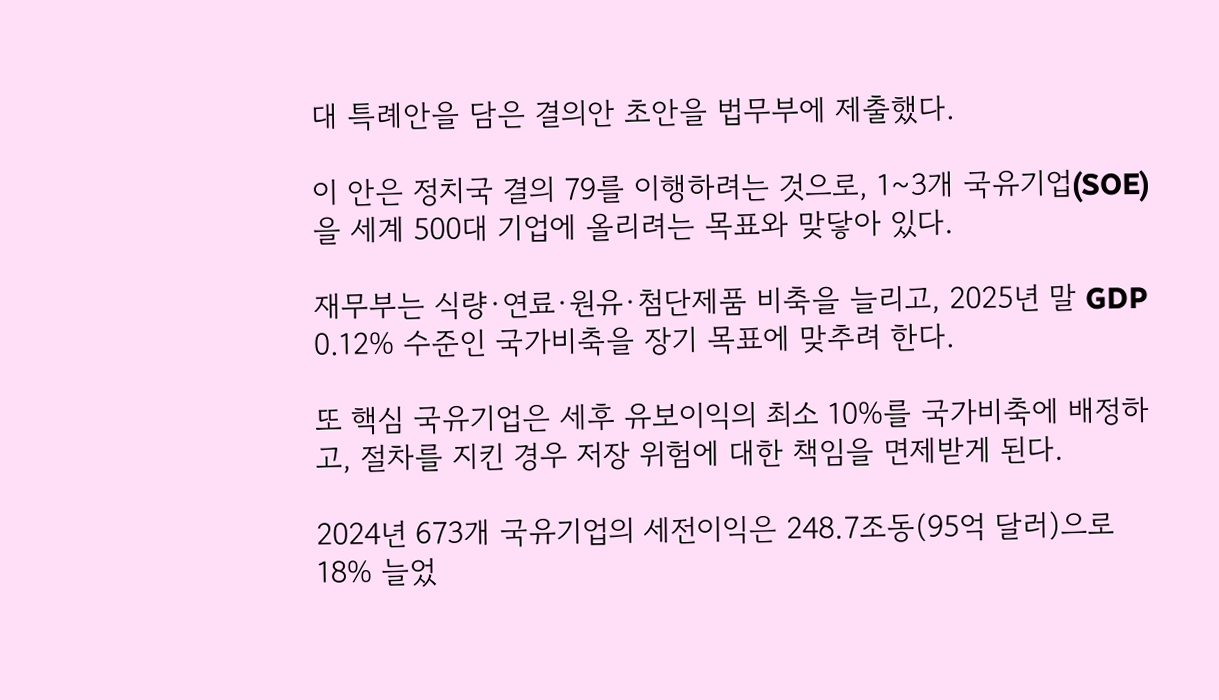대 특례안을 담은 결의안 초안을 법무부에 제출했다.

이 안은 정치국 결의 79를 이행하려는 것으로, 1~3개 국유기업(SOE)을 세계 500대 기업에 올리려는 목표와 맞닿아 있다.

재무부는 식량·연료·원유·첨단제품 비축을 늘리고, 2025년 말 GDP 0.12% 수준인 국가비축을 장기 목표에 맞추려 한다.

또 핵심 국유기업은 세후 유보이익의 최소 10%를 국가비축에 배정하고, 절차를 지킨 경우 저장 위험에 대한 책임을 면제받게 된다.

2024년 673개 국유기업의 세전이익은 248.7조동(95억 달러)으로 18% 늘었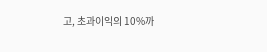고, 초과이익의 10%까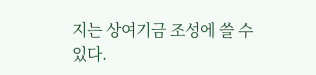지는 상여기금 조성에 쓸 수 있다.